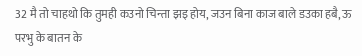32 मै तो चाहथो कि तुमही कउनो चिन्ता झइ होय, जउन बिना काज बाले डउका हबै, ऊ परभु के बातन के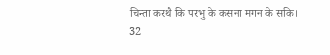चिन्ता करथै कि परभु के कसना मगन के सकि।
32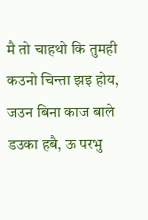मै तो चाहथो कि तुमही कउनो चिन्ता झइ होय, जउन बिना काज बाले डउका हबै, ऊ परभु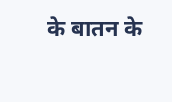के बातन के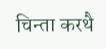चिन्ता करथै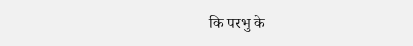कि परभु के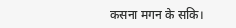कसना मगन के सकि।